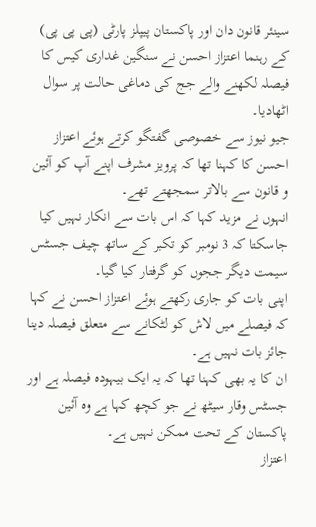سینئر قانون دان اور پاکستان پیپلز پارٹی (پی پی پی) کے رہنما اعتزاز احسن نے سنگین غداری کیس کا فیصلہ لکھنے والے جج کی دماغی حالت پر سوال اٹھادیا۔
جیو نیوز سے خصوصی گفتگو کرتے ہوئے اعتزاز احسن کا کہنا تھا کہ پرویز مشرف اپنے آپ کو آئین و قانون سے بالاتر سمجھتے تھے۔
انہوں نے مزید کہا کہ اس بات سے انکار نہیں کیا جاسکتا کہ 3 نومبر کو تکبر کے ساتھ چیف جسٹس سیمت دیگر ججوں کو گرفتار کیا گیا۔
اپنی بات کو جاری رکھتے ہوئے اعتزاز احسن نے کہا کہ فیصلے میں لاش کو لٹکانے سے متعلق فیصلہ دینا جائز بات نہیں ہے۔
ان کا یہ بھی کہنا تھا کہ یہ ایک بیہودہ فیصلہ ہے اور جسٹس وقار سیٹھ نے جو کچھ کہا ہے وہ آئین پاکستان کے تحت ممکن نہیں ہے۔
اعتزاز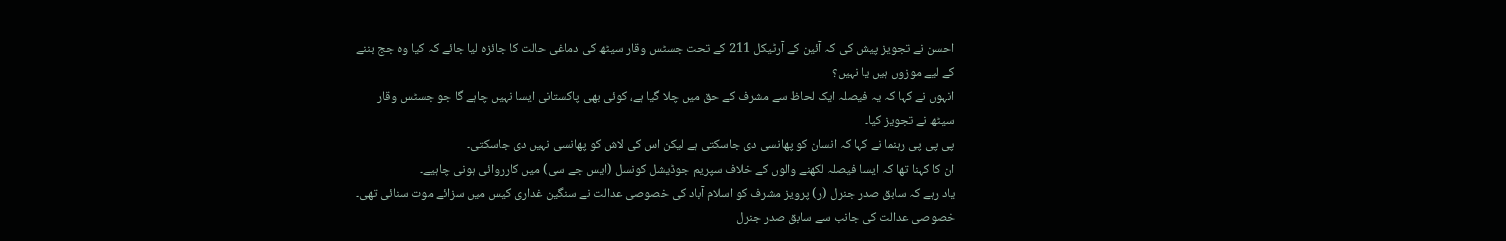احسن نے تجویز پیش کی کہ آئین کے آرٹیکل 211 کے تحت جسٹس وقار سیٹھ کی دماغی حالت کا جائزہ لیا جائے کہ کیا وہ جج بننے کے لیے موزوں ہیں یا نہیں؟
انہوں نے کہا کہ یہ فیصلہ ایک لحاظ سے مشرف کے حق میں چلا گیا ہے، کوئی بھی پاکستانی ایسا نہیں چاہے گا جو جسٹس وقار سیٹھ نے تجویز کیا۔
پی پی پی رہنما نے کہا کہ انسان کو پھانسی دی جاسکتی ہے لیکن اس کی لاش کو پھانسی نہیں دی جاسکتی۔
ان کا کہنا تھا کہ ایسا فیصلہ لکھنے والوں کے خلاف سپریم جوڈیشل کونسل (ایس جے سی) میں کارروائی ہونی چاہیے۔
یاد رہے کہ سابق صدر جنرل (ر) پرویز مشرف کو اسلام آباد کی خصوصی عدالت نے سنگین غداری کیس میں سزائے موت سنائی تھی۔
خصوصی عدالت کی جانب سے سابق صدر جنرل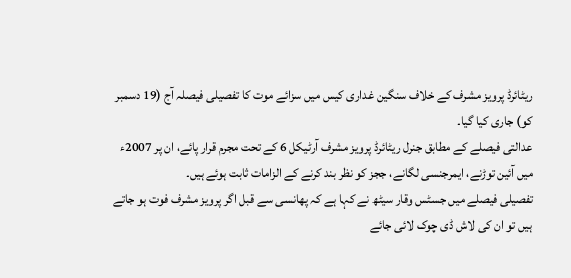ریٹائرڈ پرویز مشرف کے خلاف سنگین غداری کیس میں سزائے موت کا تفصیلی فیصلہ آج (19 دسمبر کو) جاری کیا گیا۔
عدالتی فیصلے کے مطابق جنرل ریٹائرڈ پرویز مشرف آرٹیکل 6 کے تحت مجرم قرار پائے، ان پر 2007ء میں آئین توڑنے، ایمرجنسی لگانے، ججز کو نظر بند کرنے کے الزامات ثابت ہوئے ہیں۔
تفصیلی فیصلے میں جسٹس وقار سیٹھ نے کہا ہے کہ پھانسی سے قبل اگر پرویز مشرف فوت ہو جاتے ہیں تو ان کی لاش ڈی چوک لائی جائے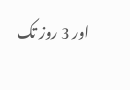اور 3 روز تک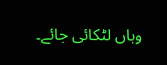وہاں لٹکائی جائے۔